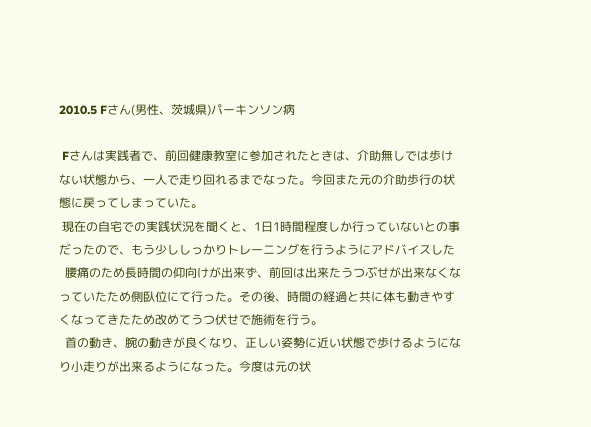2010.5 Fさん(男性、茨城県)パーキンソン病

 Fさんは実践者で、前回健康教室に参加されたときは、介助無しでは歩けない状態から、一人で走り回れるまでなった。今回また元の介助歩行の状態に戻ってしまっていた。
 現在の自宅での実践状況を聞くと、1日1時間程度しか行っていないとの事だったので、もう少ししっかりトレーニングを行うようにアドバイスした
  腰痛のため長時間の仰向けが出来ず、前回は出来たうつぶせが出来なくなっていたため側臥位にて行った。その後、時間の経過と共に体も動きやすくなってきたため改めてうつ伏せで施術を行う。
  首の動き、腕の動きが良くなり、正しい姿勢に近い状態で歩けるようになり小走りが出来るようになった。今度は元の状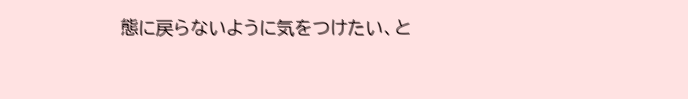態に戻らないように気をつけたい、と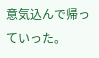意気込んで帰っていった。